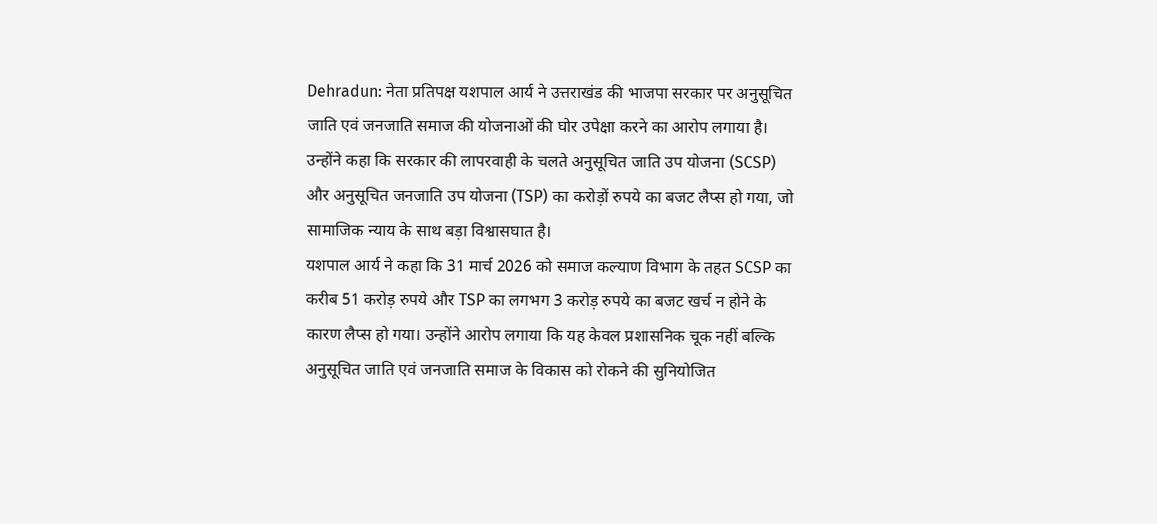Dehradun: नेता प्रतिपक्ष यशपाल आर्य ने उत्तराखंड की भाजपा सरकार पर अनुसूचित जाति एवं जनजाति समाज की योजनाओं की घोर उपेक्षा करने का आरोप लगाया है। उन्होंने कहा कि सरकार की लापरवाही के चलते अनुसूचित जाति उप योजना (SCSP) और अनुसूचित जनजाति उप योजना (TSP) का करोड़ों रुपये का बजट लैप्स हो गया, जो सामाजिक न्याय के साथ बड़ा विश्वासघात है।
यशपाल आर्य ने कहा कि 31 मार्च 2026 को समाज कल्याण विभाग के तहत SCSP का करीब 51 करोड़ रुपये और TSP का लगभग 3 करोड़ रुपये का बजट खर्च न होने के कारण लैप्स हो गया। उन्होंने आरोप लगाया कि यह केवल प्रशासनिक चूक नहीं बल्कि अनुसूचित जाति एवं जनजाति समाज के विकास को रोकने की सुनियोजित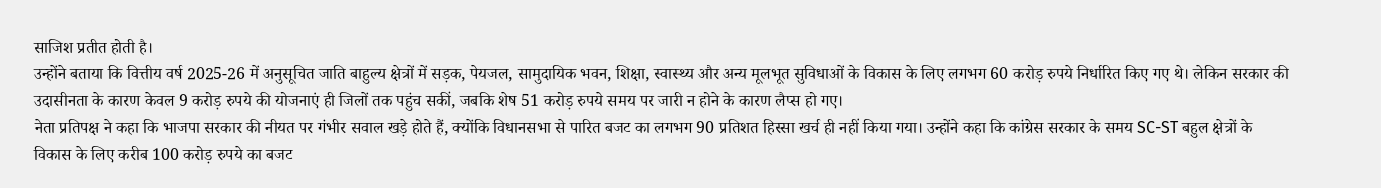साजिश प्रतीत होती है।
उन्होंने बताया कि वित्तीय वर्ष 2025-26 में अनुसूचित जाति बाहुल्य क्षेत्रों में सड़क, पेयजल, सामुदायिक भवन, शिक्षा, स्वास्थ्य और अन्य मूलभूत सुविधाओं के विकास के लिए लगभग 60 करोड़ रुपये निर्धारित किए गए थे। लेकिन सरकार की उदासीनता के कारण केवल 9 करोड़ रुपये की योजनाएं ही जिलों तक पहुंच सकीं, जबकि शेष 51 करोड़ रुपये समय पर जारी न होने के कारण लैप्स हो गए।
नेता प्रतिपक्ष ने कहा कि भाजपा सरकार की नीयत पर गंभीर सवाल खड़े होते हैं, क्योंकि विधानसभा से पारित बजट का लगभग 90 प्रतिशत हिस्सा खर्च ही नहीं किया गया। उन्होंने कहा कि कांग्रेस सरकार के समय SC-ST बहुल क्षेत्रों के विकास के लिए करीब 100 करोड़ रुपये का बजट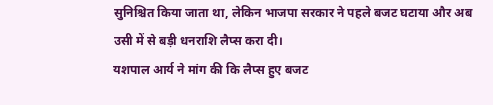सुनिश्चित किया जाता था, लेकिन भाजपा सरकार ने पहले बजट घटाया और अब उसी में से बड़ी धनराशि लैप्स करा दी।
यशपाल आर्य ने मांग की कि लैप्स हुए बजट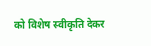को विशेष स्वीकृति देकर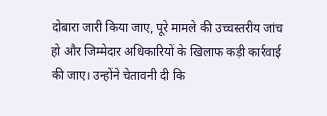दोबारा जारी किया जाए, पूरे मामले की उच्चस्तरीय जांच हो और जिम्मेदार अधिकारियों के खिलाफ कड़ी कार्रवाई की जाए। उन्होंने चेतावनी दी कि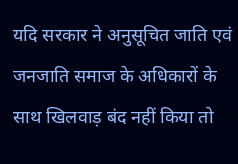यदि सरकार ने अनुसूचित जाति एवं जनजाति समाज के अधिकारों के साथ खिलवाड़ बंद नहीं किया तो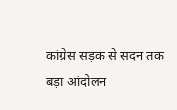कांग्रेस सड़क से सदन तक बड़ा आंदोलन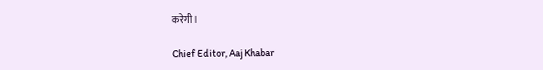करेगी।

Chief Editor, Aaj Khabar